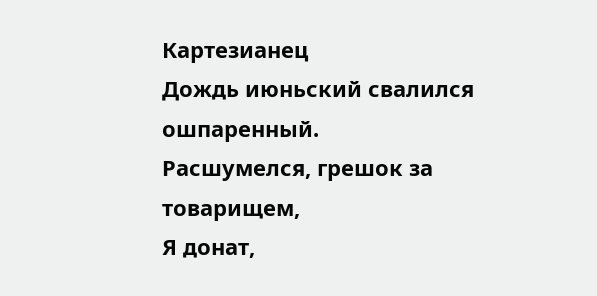Картезианец
Дождь июньский свалился ошпаренный.
Расшумелся, грешок за товарищем,
Я донат,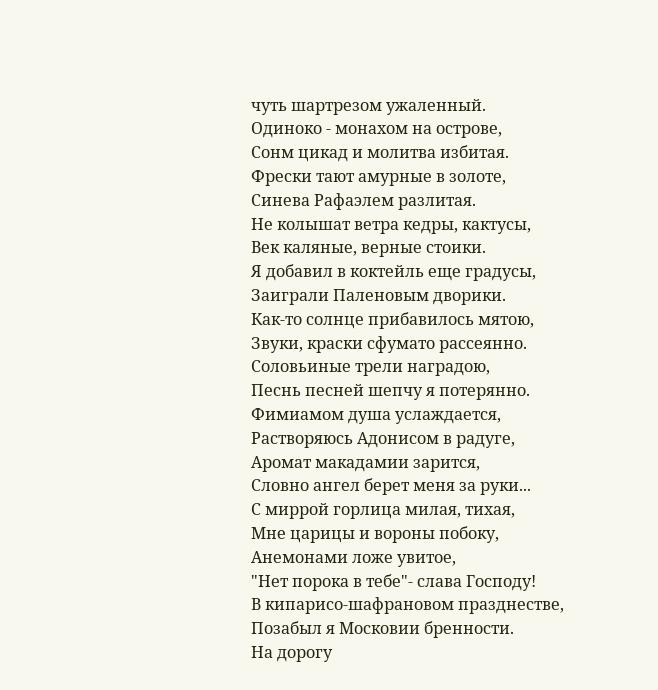чуть шартрезом ужаленный.
Одиноко - монахом на острове,
Сонм цикад и молитва избитая.
Фрески тают амурные в золоте,
Синева Рафаэлем разлитая.
Не колышат ветра кедры, кактусы,
Век каляные, верные стоики.
Я добавил в коктейль еще градусы,
Заиграли Паленовым дворики.
Как-то солнце прибавилось мятою,
Звуки, краски сфумато рассеянно.
Соловьиные трели наградою,
Песнь песней шепчу я потерянно.
Фимиамом душа услаждается,
Растворяюсь Адонисом в радуге,
Аромат макадамии зарится,
Словно ангел берет меня за руки...
С миррой горлица милая, тихая,
Мне царицы и вороны побоку,
Анемонами ложе увитое,
"Нет порока в тебе"- слава Господу!
В кипарисо-шафрановом празднестве,
Позабыл я Московии бренности.
На дорогу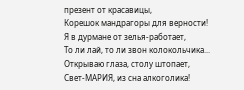презент от красавицы,
Корешок мандрагоры для верности!
Я в дурмане от зелья-работает,
То ли лай, то ли звон колокольчика...
Открываю глаза, столу штопает,
Свет-МАРИЯ, из сна алкоголика!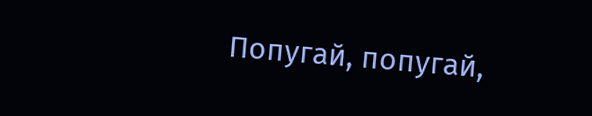Попугай, попугай,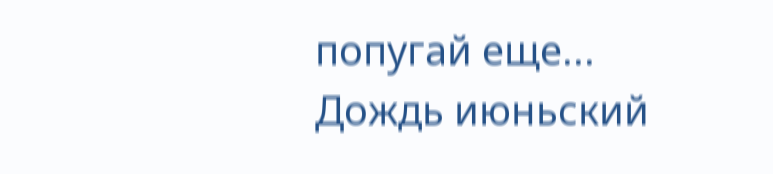попугай еще...
Дождь июньский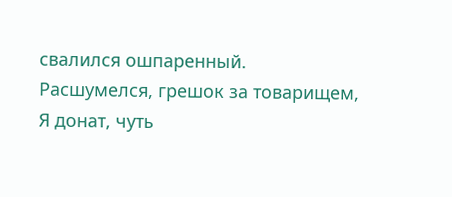свалился ошпаренный.
Расшумелся, грешок за товарищем,
Я донат, чуть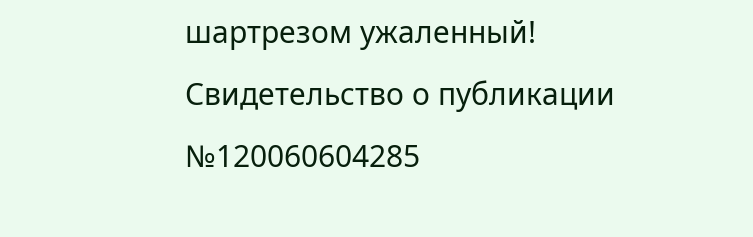шартрезом ужаленный!
Свидетельство о публикации №120060604285